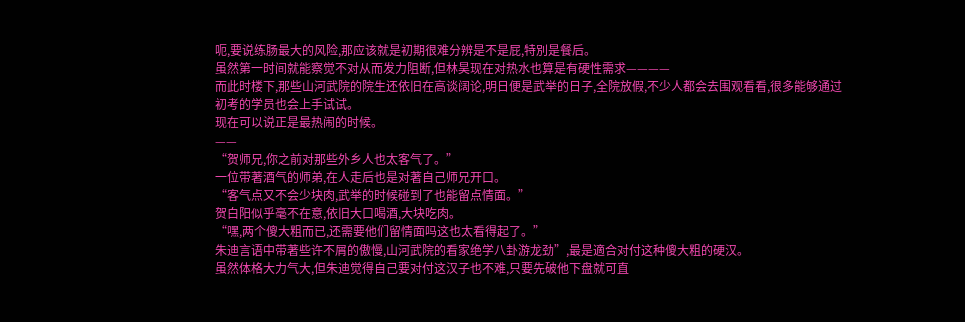呃,要说练肠最大的风险,那应该就是初期很难分辨是不是屁,特別是餐后。
虽然第一时间就能察觉不对从而发力阻断,但林昊现在对热水也算是有硬性需求————
而此时楼下,那些山河武院的院生还依旧在高谈阔论,明日便是武举的日子,全院放假,不少人都会去围观看看,很多能够通过初考的学员也会上手试试。
现在可以说正是最热闹的时候。
——
“贺师兄,你之前对那些外乡人也太客气了。”
一位带著酒气的师弟,在人走后也是对著自己师兄开口。
“客气点又不会少块肉,武举的时候碰到了也能留点情面。”
贺白阳似乎毫不在意,依旧大口喝酒,大块吃肉。
“嘿,两个傻大粗而已,还需要他们留情面吗这也太看得起了。”
朱迪言语中带著些许不屑的傲慢,山河武院的看家绝学八卦游龙劲”,最是適合对付这种傻大粗的硬汉。
虽然体格大力气大,但朱迪觉得自己要对付这汉子也不难,只要先破他下盘就可直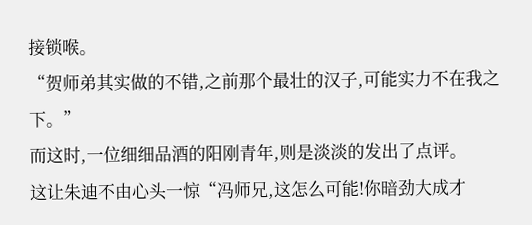接锁喉。
“贺师弟其实做的不错,之前那个最壮的汉子,可能实力不在我之下。”
而这时,一位细细品酒的阳刚青年,则是淡淡的发出了点评。
这让朱迪不由心头一惊“冯师兄,这怎么可能!你暗劲大成才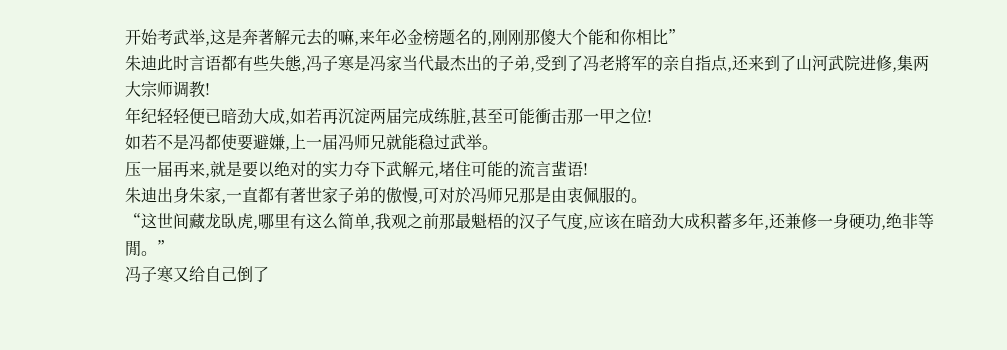开始考武举,这是奔著解元去的嘛,来年必金榜题名的,刚刚那傻大个能和你相比”
朱迪此时言语都有些失態,冯子寒是冯家当代最杰出的子弟,受到了冯老將军的亲自指点,还来到了山河武院进修,集两大宗师调教!
年纪轻轻便已暗劲大成,如若再沉淀两届完成练脏,甚至可能衝击那一甲之位!
如若不是冯都使要避嫌,上一届冯师兄就能稳过武举。
压一届再来,就是要以绝对的实力夺下武解元,堵住可能的流言蜚语!
朱迪出身朱家,一直都有著世家子弟的傲慢,可对於冯师兄那是由衷佩服的。
“这世间藏龙臥虎,哪里有这么简单,我观之前那最魁梧的汉子气度,应该在暗劲大成积蓄多年,还兼修一身硬功,绝非等閒。”
冯子寒又给自己倒了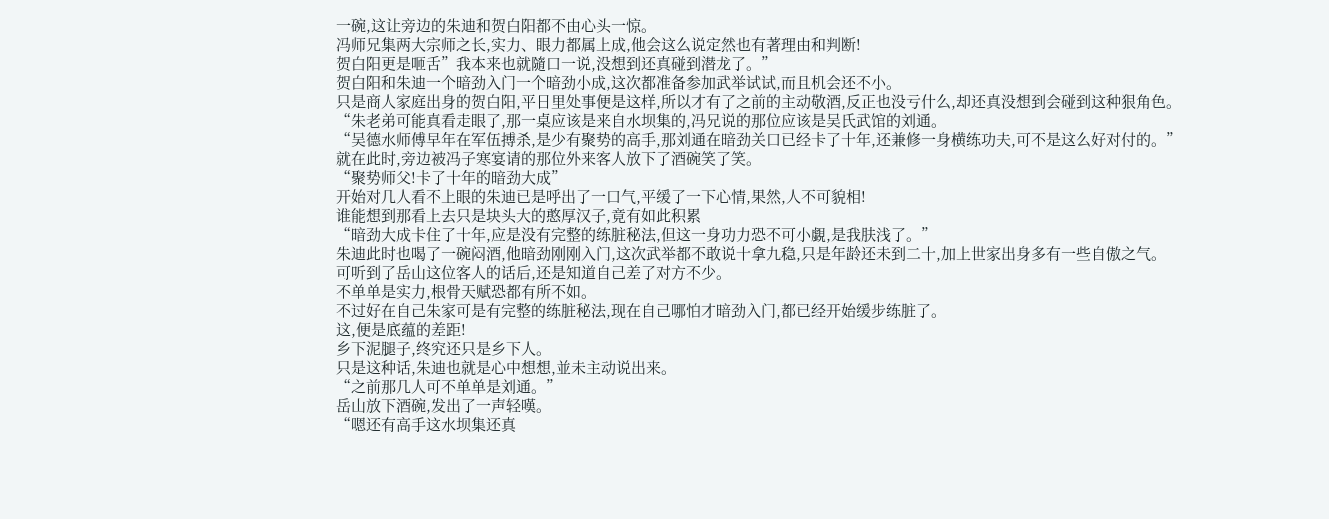一碗,这让旁边的朱迪和贺白阳都不由心头一惊。
冯师兄集两大宗师之长,实力、眼力都属上成,他会这么说定然也有著理由和判断!
贺白阳更是咂舌”我本来也就隨口一说,没想到还真碰到潜龙了。”
贺白阳和朱迪一个暗劲入门一个暗劲小成,这次都准备参加武举试试,而且机会还不小。
只是商人家庭出身的贺白阳,平日里处事便是这样,所以才有了之前的主动敬酒,反正也没亏什么,却还真没想到会碰到这种狠角色。
“朱老弟可能真看走眼了,那一桌应该是来自水坝集的,冯兄说的那位应该是吴氏武馆的刘通。
“吴德水师傅早年在军伍搏杀,是少有聚势的高手,那刘通在暗劲关口已经卡了十年,还兼修一身横练功夫,可不是这么好对付的。”
就在此时,旁边被冯子寒宴请的那位外来客人放下了酒碗笑了笑。
“聚势师父!卡了十年的暗劲大成”
开始对几人看不上眼的朱迪已是呼出了一口气,平缓了一下心情,果然,人不可貌相!
谁能想到那看上去只是块头大的憨厚汉子,竟有如此积累
“暗劲大成卡住了十年,应是没有完整的练脏秘法,但这一身功力恐不可小覷,是我肤浅了。”
朱迪此时也喝了一碗闷酒,他暗劲刚刚入门,这次武举都不敢说十拿九稳,只是年龄还未到二十,加上世家出身多有一些自傲之气。
可听到了岳山这位客人的话后,还是知道自己差了对方不少。
不单单是实力,根骨天赋恐都有所不如。
不过好在自己朱家可是有完整的练脏秘法,现在自己哪怕才暗劲入门,都已经开始缓步练脏了。
这,便是底蕴的差距!
乡下泥腿子,终究还只是乡下人。
只是这种话,朱迪也就是心中想想,並未主动说出来。
“之前那几人可不单单是刘通。”
岳山放下酒碗,发出了一声轻嘆。
“嗯还有高手这水坝集还真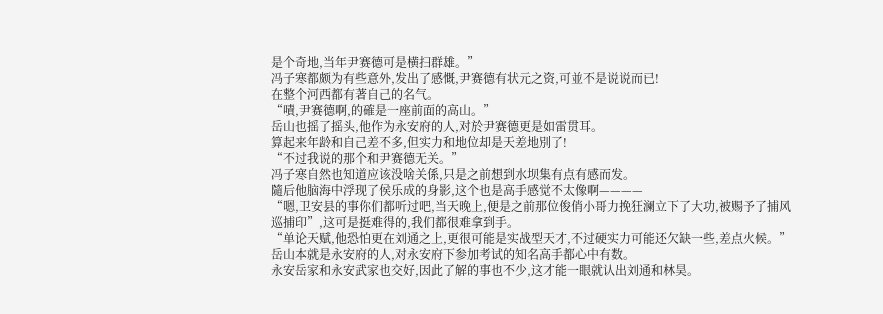是个奇地,当年尹赛德可是横扫群雄。”
冯子寒都颇为有些意外,发出了感慨,尹赛德有状元之资,可並不是说说而已!
在整个河西都有著自己的名气。
“嘖,尹赛德啊,的確是一座前面的高山。”
岳山也摇了摇头,他作为永安府的人,对於尹赛德更是如雷贯耳。
算起来年龄和自己差不多,但实力和地位却是天差地別了!
“不过我说的那个和尹赛德无关。”
冯子寒自然也知道应该没啥关係,只是之前想到水坝集有点有感而发。
隨后他脑海中浮现了侯乐成的身影,这个也是高手感觉不太像啊————
“嗯,卫安县的事你们都听过吧,当天晚上,便是之前那位俊俏小哥力挽狂澜立下了大功,被赐予了捕风巡捕印”,这可是挺难得的,我们都很难拿到手。
“单论天赋,他恐怕更在刘通之上,更很可能是实战型天才,不过硬实力可能还欠缺一些,差点火候。”
岳山本就是永安府的人,对永安府下参加考试的知名高手都心中有数。
永安岳家和永安武家也交好,因此了解的事也不少,这才能一眼就认出刘通和林昊。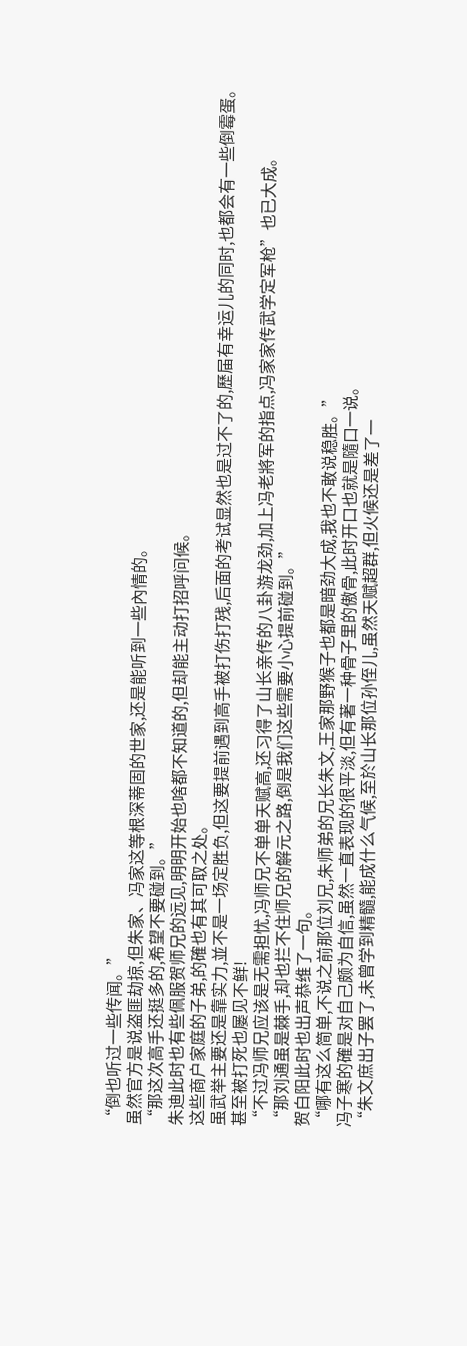“倒也听过一些传闻。”
虽然官方是说盗匪劫掠,但朱家、冯家这等根深蒂固的世家,还是能听到一些內情的。
“那这次高手还挺多的,希望不要碰到。”
朱迪此时也有些佩服贺师兄的远见,明明开始也啥都不知道的,但却能主动打招呼问候。
这些商户家庭的子弟,的確也有其可取之处。
虽武举主要还是靠实力,並不是一场定胜负,但这要提前遇到高手被打伤打残,后面的考试显然也是过不了的,歷届有幸运儿的同时,也都会有一些倒霉蛋。
甚至被打死也屡见不鲜!
“不过冯师兄应该是无需担忧,冯师兄不单单天赋高,还习得了山长亲传的八卦游龙劲,加上冯老將军的指点,冯家家传武学定军枪”也已大成。
“那刘通虽是棘手,却也拦不住师兄的解元之路,倒是我们这些需要小心提前碰到。”
贺白阳此时也出声恭维了一句。
“哪有这么简单,不说之前那位刘兄,朱师弟的兄长朱文,王家那野猴子也都是暗劲大成,我也不敢说稳胜。”
冯子寒的確是对自己颇为自信,虽然一直表现的很平淡,但有著一种骨子里的傲骨,此时开口也就是隨口一说。
“朱文庶出子罢了,未曾学到精髓,能成什么气候,至於山长那位孙侄儿,虽然天赋超群,但火候还是差了一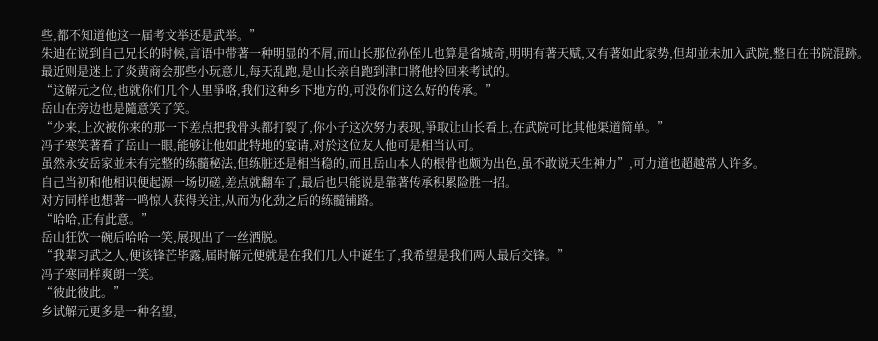些,都不知道他这一届考文举还是武举。”
朱迪在说到自己兄长的时候,言语中带著一种明显的不屑,而山长那位孙侄儿也算是省城奇,明明有著天赋,又有著如此家势,但却並未加入武院,整日在书院混跡。
最近则是迷上了炎黄商会那些小玩意儿,每天乱跑,是山长亲自跑到津口將他拎回来考试的。
“这解元之位,也就你们几个人里爭咯,我们这种乡下地方的,可没你们这么好的传承。”
岳山在旁边也是隨意笑了笑。
“少来,上次被你来的那一下差点把我骨头都打裂了,你小子这次努力表现,爭取让山长看上,在武院可比其他渠道简单。”
冯子寒笑著看了岳山一眼,能够让他如此特地的宴请,对於这位友人他可是相当认可。
虽然永安岳家並未有完整的练髓秘法,但练脏还是相当稳的,而且岳山本人的根骨也颇为出色,虽不敢说天生神力”,可力道也超越常人许多。
自己当初和他相识便起源一场切磋,差点就翻车了,最后也只能说是靠著传承积累险胜一招。
对方同样也想著一鸣惊人获得关注,从而为化劲之后的练髓铺路。
“哈哈,正有此意。”
岳山狂饮一碗后哈哈一笑,展现出了一丝洒脱。
“我辈习武之人,便该锋芒毕露,届时解元便就是在我们几人中诞生了,我希望是我们两人最后交锋。”
冯子寒同样爽朗一笑。
“彼此彼此。”
乡试解元更多是一种名望,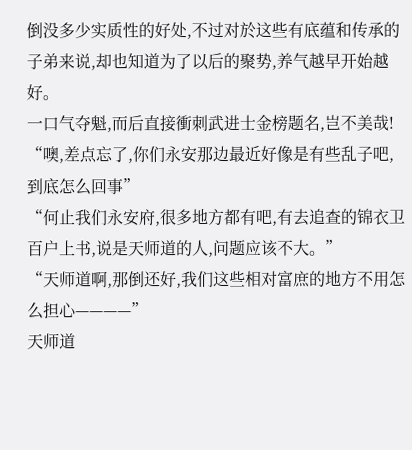倒没多少实质性的好处,不过对於这些有底蕴和传承的子弟来说,却也知道为了以后的聚势,养气越早开始越好。
一口气夺魁,而后直接衝刺武进士金榜题名,岂不美哉!
“噢,差点忘了,你们永安那边最近好像是有些乱子吧,到底怎么回事”
“何止我们永安府,很多地方都有吧,有去追查的锦衣卫百户上书,说是天师道的人,问题应该不大。”
“天师道啊,那倒还好,我们这些相对富庶的地方不用怎么担心————”
天师道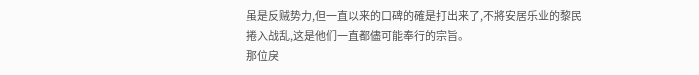虽是反贼势力,但一直以来的口碑的確是打出来了,不將安居乐业的黎民捲入战乱,这是他们一直都儘可能奉行的宗旨。
那位戾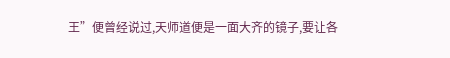王”便曾经说过,天师道便是一面大齐的镜子,要让各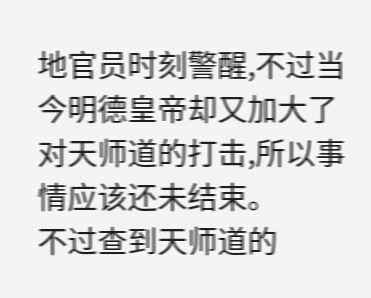地官员时刻警醒,不过当今明德皇帝却又加大了对天师道的打击,所以事情应该还未结束。
不过查到天师道的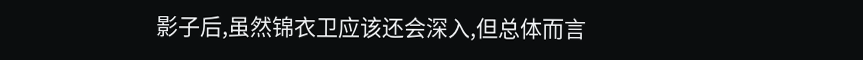影子后,虽然锦衣卫应该还会深入,但总体而言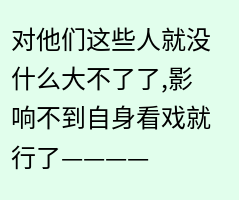对他们这些人就没什么大不了了,影响不到自身看戏就行了————